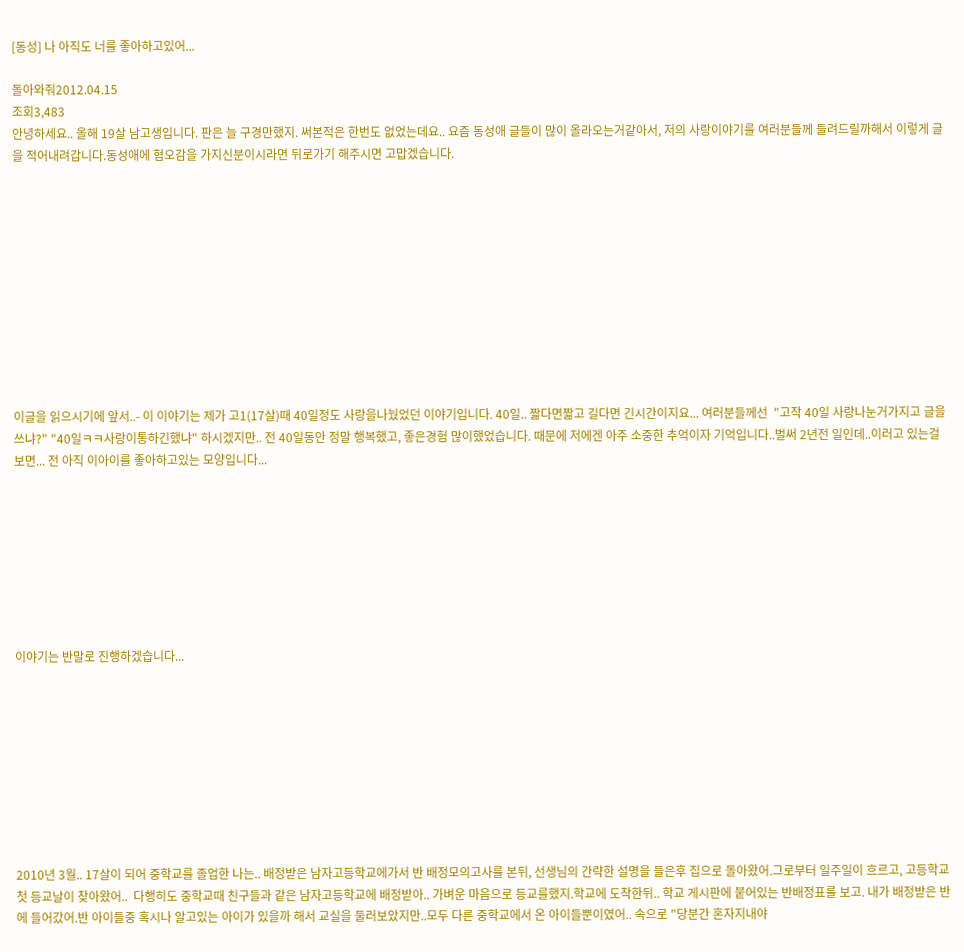[동성] 나 아직도 너를 좋아하고있어...

돌아와줘2012.04.15
조회3,483
안녕하세요.. 올해 19살 남고생입니다. 판은 늘 구경만했지. 써본적은 한번도 없었는데요.. 요즘 동성애 글들이 많이 올라오는거같아서, 저의 사랑이야기를 여러분들께 들려드릴까해서 이렇게 글을 적어내려갑니다.동성애에 혐오감을 가지신분이시라면 뒤로가기 해주시면 고맙겠습니다.











이글을 읽으시기에 앞서..- 이 이야기는 제가 고1(17살)때 40일정도 사랑을나눴었던 이야기입니다. 40일.. 짧다면짧고 길다면 긴시간이지요... 여러분들께선  "고작 40일 사랑나눈거가지고 글을쓰냐?" "40일ㅋㅋ사랑이통하긴했냐" 하시겠지만.. 전 40일동안 정말 행복했고, 좋은경험 많이했었습니다. 때문에 저에겐 아주 소중한 추억이자 기억입니다..벌써 2년전 일인데..이러고 있는걸 보면... 전 아직 이아이를 좋아하고있는 모양입니다...








이야기는 반말로 진행하겠습니다...









2010년 3월.. 17살이 되어 중학교를 졸업한 나는.. 배정받은 남자고등학교에가서 반 배정모의고사를 본뒤, 선생님의 간략한 설명을 들은후 집으로 돌아왔어.그로부터 일주일이 흐르고, 고등학교 첫 등교날이 찾아왔어..  다행히도 중학교때 친구들과 같은 남자고등학교에 배정받아.. 가벼운 마음으로 등교를했지.학교에 도착한뒤.. 학교 게시판에 붙어있는 반배정표를 보고. 내가 배정받은 반에 들어갔어.반 아이들중 혹시나 알고있는 아이가 있을까 해서 교실을 둘러보았지만..모두 다른 중학교에서 온 아이들뿐이였어.. 속으로 "당분간 혼자지내야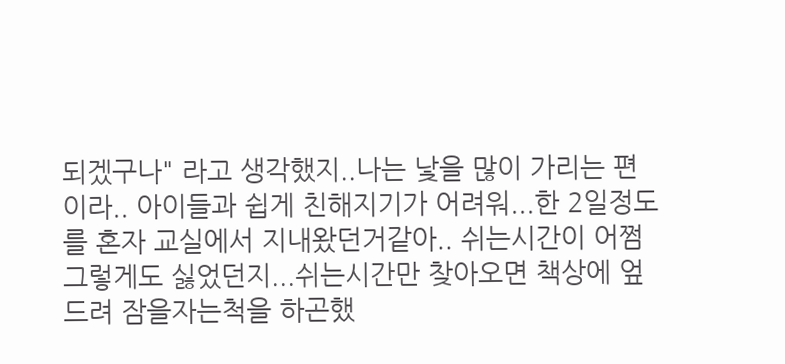되겠구나" 라고 생각했지..나는 낯을 많이 가리는 편이라.. 아이들과 쉽게 친해지기가 어려워...한 2일정도를 혼자 교실에서 지내왔던거같아.. 쉬는시간이 어쩜 그렇게도 싫었던지...쉬는시간만 찾아오면 책상에 엎드려 잠을자는척을 하곤했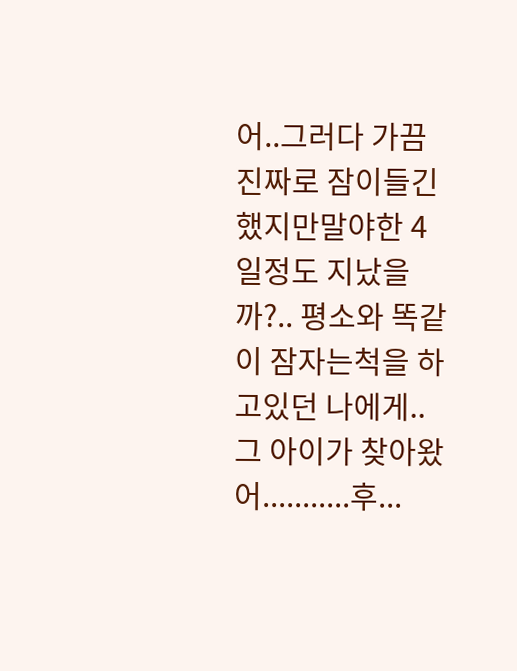어..그러다 가끔 진짜로 잠이들긴했지만말야한 4일정도 지났을까?.. 평소와 똑같이 잠자는척을 하고있던 나에게.. 그 아이가 찾아왔어...........후...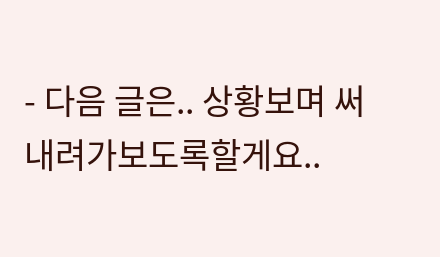- 다음 글은.. 상황보며 써 내려가보도록할게요..